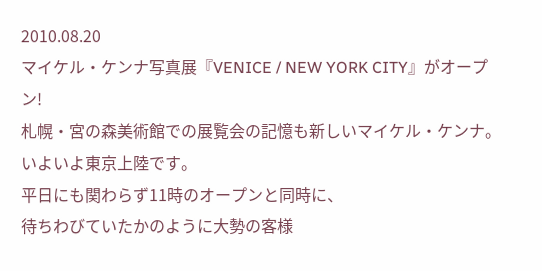2010.08.20
マイケル・ケンナ写真展『VENICE / NEW YORK CITY』がオープン!
札幌・宮の森美術館での展覧会の記憶も新しいマイケル・ケンナ。
いよいよ東京上陸です。
平日にも関わらず11時のオープンと同時に、
待ちわびていたかのように大勢の客様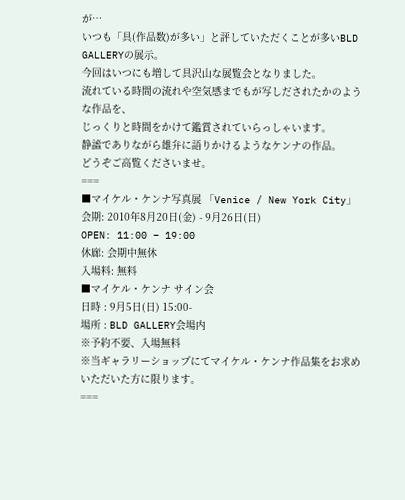が…
いつも「具(作品数)が多い」と評していただくことが多いBLD GALLERYの展示。
今回はいつにも増して具沢山な展覧会となりました。
流れている時間の流れや空気感までもが写しだされたかのような作品を、
じっくりと時間をかけて鑑賞されていらっしゃいます。
静謐でありながら雄弁に語りかけるようなケンナの作品。
どうぞご高覧くださいませ。
===
■マイケル・ケンナ写真展 「Venice / New York City」
会期: 2010年8月20日(金) - 9月26日(日)
OPEN: 11:00 – 19:00
休廊: 会期中無休
入場料: 無料
■マイケル・ケンナ サイン会
日時 : 9月5日(日) 15:00-
場所 : BLD GALLERY会場内
※予約不要、入場無料
※当ギャラリーショップにてマイケル・ケンナ作品集をお求めいただいた方に限ります。
===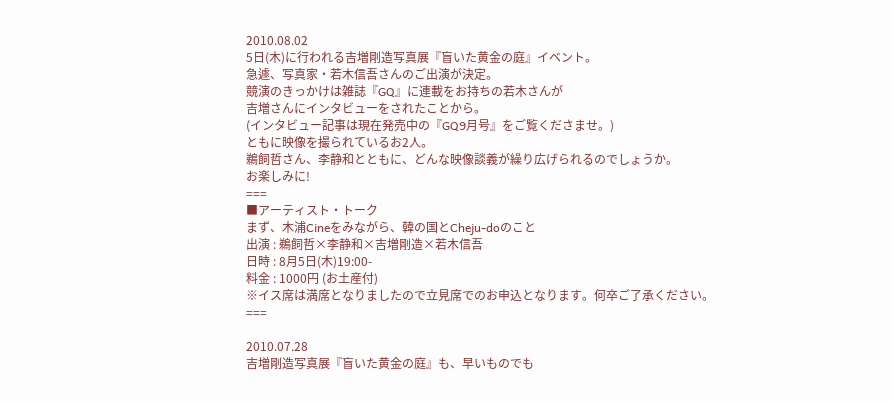2010.08.02
5日(木)に行われる吉増剛造写真展『盲いた黄金の庭』イベント。
急遽、写真家・若木信吾さんのご出演が決定。
競演のきっかけは雑誌『GQ』に連載をお持ちの若木さんが
吉増さんにインタビューをされたことから。
(インタビュー記事は現在発売中の『GQ9月号』をご覧くださませ。)
ともに映像を撮られているお2人。
鵜飼哲さん、李静和とともに、どんな映像談義が繰り広げられるのでしょうか。
お楽しみに!
===
■アーティスト・トーク
まず、木浦Cineをみながら、韓の国とCheju-doのこと
出演 : 鵜飼哲×李静和×吉増剛造×若木信吾
日時 : 8月5日(木)19:00-
料金 : 1000円 (お土産付)
※イス席は満席となりましたので立見席でのお申込となります。何卒ご了承ください。
===

2010.07.28
吉増剛造写真展『盲いた黄金の庭』も、早いものでも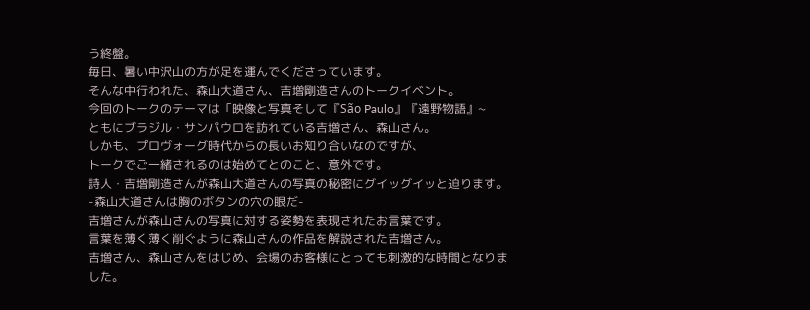う終盤。
毎日、暑い中沢山の方が足を運んでくださっています。
そんな中行われた、森山大道さん、吉増剛造さんのトークイベント。
今回のトークのテーマは「映像と写真そして『São Paulo』『遠野物語』~
ともにブラジル・サンパウロを訪れている吉増さん、森山さん。
しかも、プロヴォーグ時代からの長いお知り合いなのですが、
トークでご一緒されるのは始めてとのこと、意外です。
詩人・吉増剛造さんが森山大道さんの写真の秘密にグイッグイッと迫ります。
-森山大道さんは胸のボタンの穴の眼だ-
吉増さんが森山さんの写真に対する姿勢を表現されたお言葉です。
言葉を薄く薄く削ぐように森山さんの作品を解説された吉増さん。
吉増さん、森山さんをはじめ、会場のお客様にとっても刺激的な時間となりました。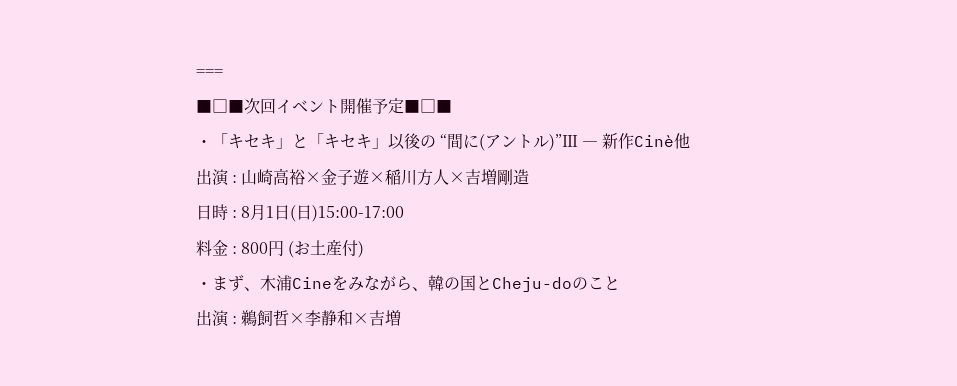===
■□■次回イベント開催予定■□■
・「キセキ」と「キセキ」以後の “間に(アントル)”Ⅲ ― 新作Cinè他
出演 : 山崎高裕×金子遊×稲川方人×吉増剛造
日時 : 8月1日(日)15:00-17:00
料金 : 800円 (お土産付)
・まず、木浦Cineをみながら、韓の国とCheju-doのこと
出演 : 鵜飼哲×李静和×吉増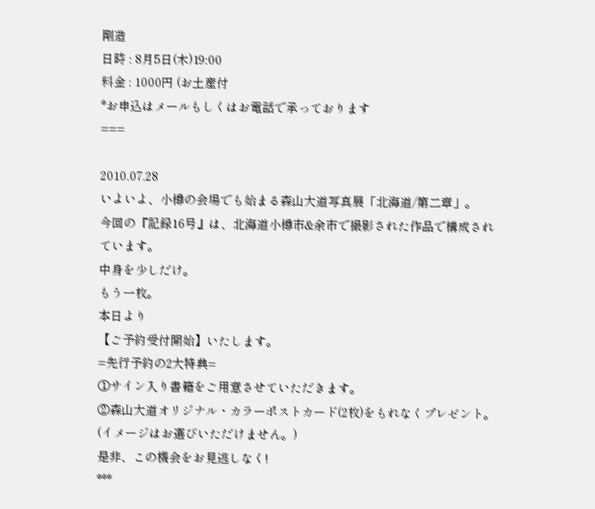剛造
日時 : 8月5日(木)19:00
料金 : 1000円 (お土産付
*お申込はメールもしくはお電話で承っております
===

2010.07.28
いよいよ、小樽の会場でも始まる森山大道写真展「北海道/第二章」。
今回の『記録16号』は、北海道小樽市&余市で撮影された作品で構成されています。
中身を少しだけ。
もう一枚。
本日より
【ご予約受付開始】いたします。
=先行予約の2大特典=
①サイン入り書籍をご用意させていただきます。
②森山大道オリジナル・カラーポストカード(2枚)をもれなくプレゼント。
(イメージはお選びいただけません。)
是非、この機会をお見逃しなく!
***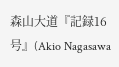森山大道『記録16号』(Akio Nagasawa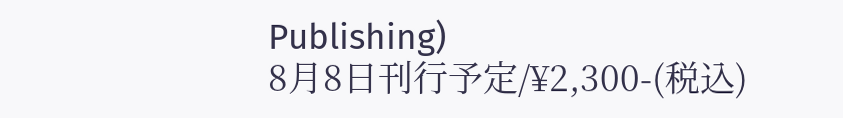Publishing)
8月8日刊行予定/¥2,300-(税込)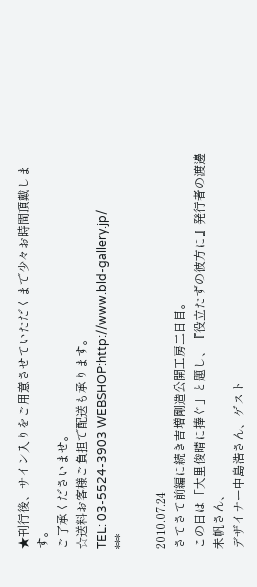★刊行後、サイン入りをご用意させていただくまで少々お時間頂戴します。
ご了承くださいませ。
☆送料お客様ご負担で配送も承ります。
TEL: 03-5524-3903 WEBSHOP:http://www.bld-gallery.jp/
***

2010.07.24
さてさて前編に続き吉増剛造公開工房二日目。
この日は「大里俊晴に捧ぐ」と題し、『役立たずの彼方に』発行者の渡邊未帆さん、
デザイナー中島浩さん、ゲスト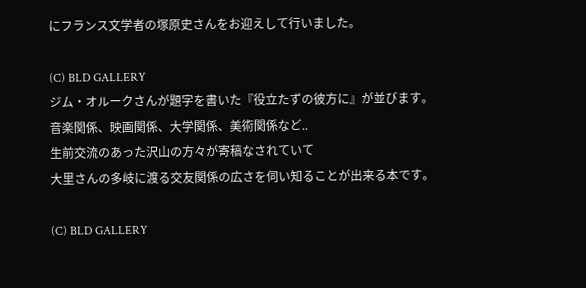にフランス文学者の塚原史さんをお迎えして行いました。

(C) BLD GALLERY
ジム・オルークさんが題字を書いた『役立たずの彼方に』が並びます。
音楽関係、映画関係、大学関係、美術関係など..
生前交流のあった沢山の方々が寄稿なされていて
大里さんの多岐に渡る交友関係の広さを伺い知ることが出来る本です。

(C) BLD GALLERY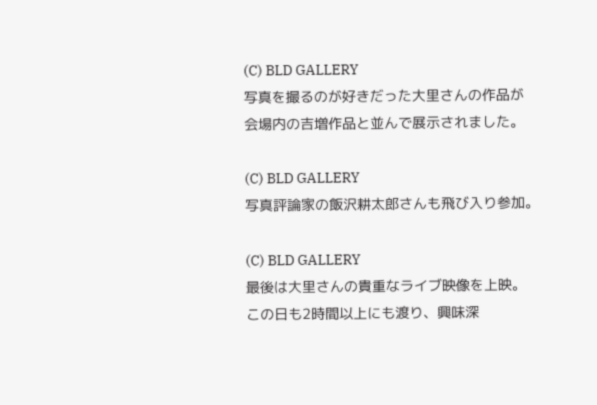(C) BLD GALLERY
写真を撮るのが好きだった大里さんの作品が
会場内の吉増作品と並んで展示されました。

(C) BLD GALLERY
写真評論家の飯沢耕太郎さんも飛び入り参加。

(C) BLD GALLERY
最後は大里さんの貴重なライブ映像を上映。
この日も2時間以上にも渡り、興味深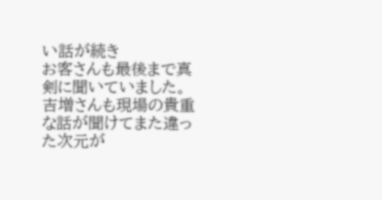い話が続き
お客さんも最後まで真剣に聞いていました。
吉増さんも現場の貴重な話が聞けてまた違った次元が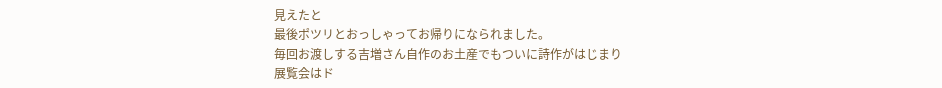見えたと
最後ポツリとおっしゃってお帰りになられました。
毎回お渡しする吉増さん自作のお土産でもついに詩作がはじまり
展覧会はド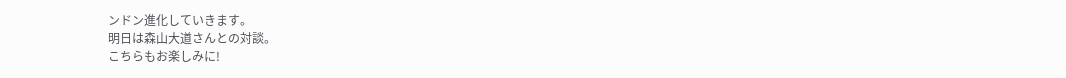ンドン進化していきます。
明日は森山大道さんとの対談。
こちらもお楽しみに!